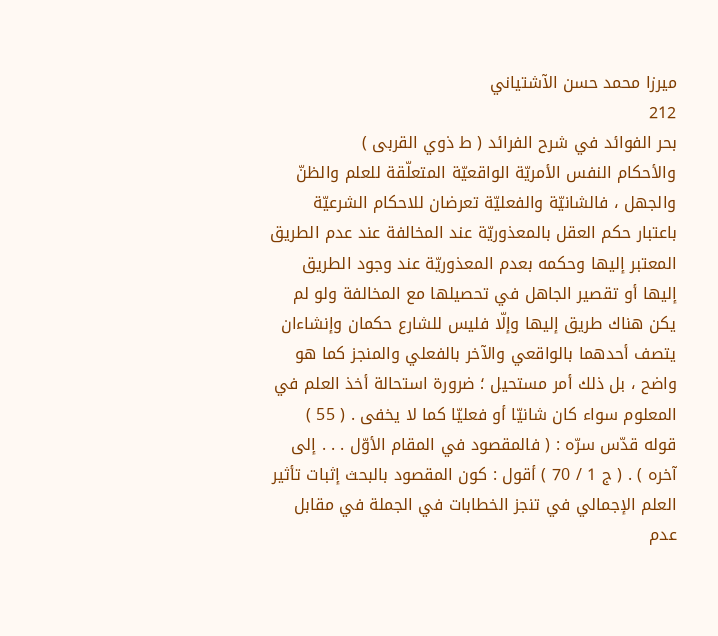ميرزا محمد حسن الآشتياني
212
بحر الفوائد في شرح الفرائد ( ط ذوي القربى )
والأحكام النفس الأمريّة الواقعيّة المتعلّقة للعلم والظنّ والجهل ، فالشانيّة والفعليّة تعرضان للاحكام الشرعيّة باعتبار حكم العقل بالمعذوريّة عند المخالفة عند عدم الطريق المعتبر إليها وحكمه بعدم المعذوريّة عند وجود الطريق إليها أو تقصير الجاهل في تحصيلها مع المخالفة ولو لم يكن هناك طريق إليها وإلّا فليس للشارع حكمان وإنشاءان يتصف أحدهما بالواقعي والآخر بالفعلي والمنجز كما هو واضح ، بل ذلك أمر مستحيل ؛ ضرورة استحالة أخذ العلم في المعلوم سواء كان شانيّا أو فعليّا كما لا يخفى . ( 55 ) قوله قدّس سرّه : ( فالمقصود في المقام الأوّل . . . إلى آخره ) . ( ج 1 / 70 ) أقول : كون المقصود بالبحث إثبات تأثير العلم الإجمالي في تنجز الخطابات في الجملة في مقابل عدم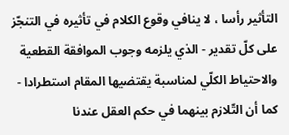التأثير رأسا ، لا ينافي وقوع الكلام في تأثيره في التنجّز على كلّ تقدير - الذي يلزمه وجوب الموافقة القطعية والاحتياط الكلّي لمناسبة يقتضيها المقام استطرادا - كما أن التّلازم بينهما في حكم العقل عندنا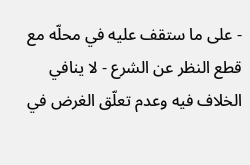- على ما ستقف عليه في محلّه مع قطع النظر عن الشرع - لا ينافي الخلاف فيه وعدم تعلّق الغرض في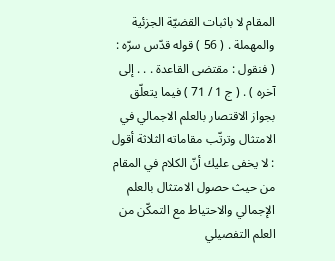المقام لا باثبات القضيّة الجزئية والمهملة . ( 56 ) قوله قدّس سرّه : ( فنقول : مقتضى القاعدة . . . إلى آخره ) . ( ج 1 / 71 ) فيما يتعلّق بجواز الاقتصار بالعلم الاجمالي في الامتثال وترتّب مقاماته الثلاثة أقول : لا يخفى عليك أنّ الكلام في المقام من حيث حصول الامتثال بالعلم الإجمالي والاحتياط مع التمكّن من العلم التفصيلي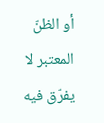أو الظنّ المعتبر لا يفرّق فيه